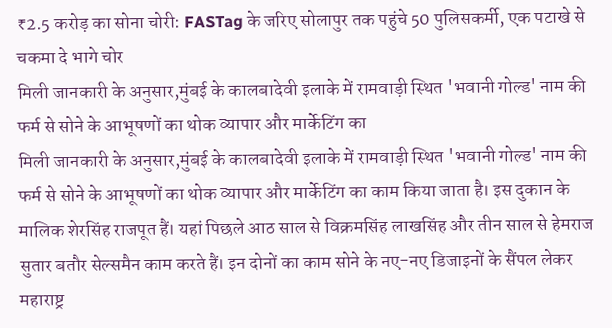₹2.5 करोड़ का सोना चोरी: FASTag के जरिए सोलापुर तक पहुंचे 50 पुलिसकर्मी, एक पटाखे से चकमा दे भागे चोर
मिली जानकारी के अनुसार,मुंबई के कालबादेवी इलाके में रामवाड़ी स्थित 'भवानी गोल्ड' नाम की फर्म से सोने के आभूषणों का थोक व्यापार और मार्केटिंग का
मिली जानकारी के अनुसार,मुंबई के कालबादेवी इलाके में रामवाड़ी स्थित 'भवानी गोल्ड' नाम की फर्म से सोने के आभूषणों का थोक व्यापार और मार्केटिंग का काम किया जाता है। इस दुकान के मालिक शेरसिंह राजपूत हैं। यहां पिछले आठ साल से विक्रमसिंह लाखसिंह और तीन साल से हेमराज सुतार बतौर सेल्समैन काम करते हैं। इन दोनों का काम सोने के नए-नए डिजाइनों के सैंपल लेकर महाराष्ट्र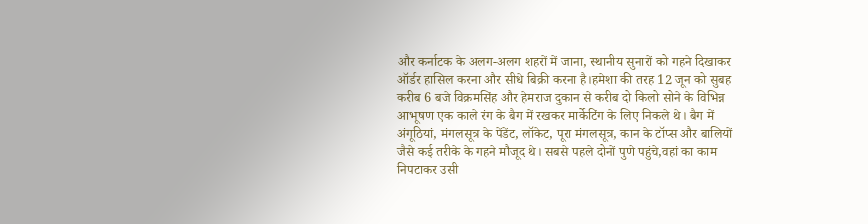और कर्नाटक के अलग-अलग शहरों में जाना, स्थानीय सुनारों को गहने दिखाकर ऑर्डर हासिल करना और सीधे बिक्री करना है।हमेशा की तरह 12 जून को सुबह करीब 6 बजे विक्रमसिंह और हेमराज दुकान से करीब दो किलो सोने के विभिन्न आभूषण एक काले रंग के बैग में रखकर मार्केटिंग के लिए निकले थे। बैग में अंगूठियां, मंगलसूत्र के पेंडेंट, लॉकेट, पूरा मंगलसूत्र, कान के टॉप्स और बालियों जैसे कई तरीके के गहने मौजूद थे। सबसे पहले दोनों पुणे पहुंचे,वहां का काम निपटाकर उसी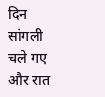दिन सांगली चले गए और रात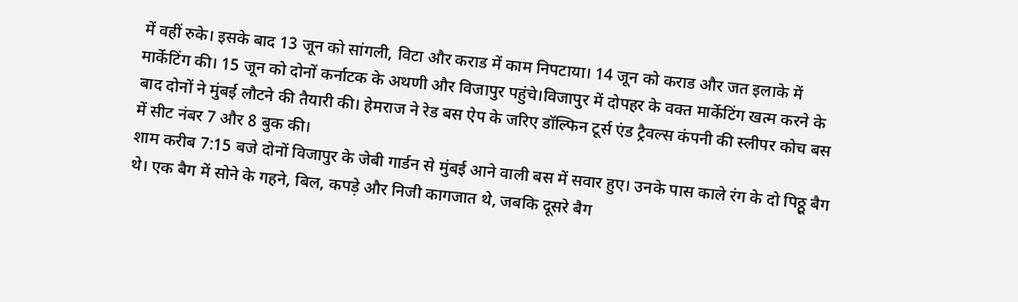में वहीं रुके। इसके बाद 13 जून को सांगली, विटा और कराड में काम निपटाया। 14 जून को कराड और जत इलाके में मार्केटिंग की। 15 जून को दोनों कर्नाटक के अथणी और विजापुर पहुंचे।विजापुर में दोपहर के वक्त मार्केटिंग खत्म करने के बाद दोनों ने मुंबई लौटने की तैयारी की। हेमराज ने रेड बस ऐप के जरिए डॉल्फिन टूर्स एंड ट्रैवल्स कंपनी की स्लीपर कोच बस में सीट नंबर 7 और 8 बुक की।
शाम करीब 7:15 बजे दोनों विजापुर के जेबी गार्डन से मुंबई आने वाली बस में सवार हुए। उनके पास काले रंग के दो पिठ्ठू बैग थे। एक बैग में सोने के गहने, बिल, कपड़े और निजी कागजात थे, जबकि दूसरे बैग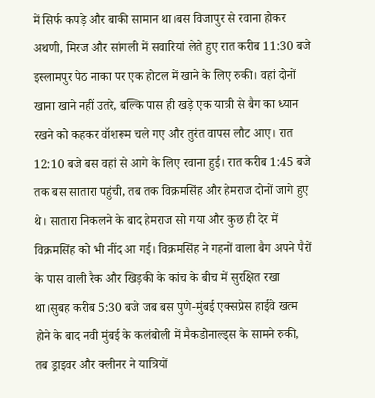में सिर्फ कपड़े और बाकी सामान था।बस विजापुर से रवाना होकर अथणी, मिरज और सांगली में सवारियां लेते हुए रात करीब 11:30 बजे इस्लामपुर पेठ नाका पर एक होटल में खाने के लिए रुकी। वहां दोनों खाना खाने नहीं उतरे, बल्कि पास ही खड़े एक यात्री से बैग का ध्यान रखने को कहकर वॉशरूम चले गए और तुरंत वापस लौट आए। रात 12:10 बजे बस वहां से आगे के लिए रवाना हुई। रात करीब 1:45 बजे तक बस सातारा पहुंची, तब तक विक्रमसिंह और हेमराज दोनों जागे हुए थे। सातारा निकलने के बाद हेमराज सो गया और कुछ ही देर में विक्रमसिंह को भी नींद आ गई। विक्रमसिंह ने गहनों वाला बैग अपने पैरों के पास वाली रैक और खिड़की के कांच के बीच में सुरक्षित रखा था।सुबह करीब 5:30 बजे जब बस पुणे-मुंबई एक्सप्रेस हाईवे खत्म होने के बाद नवी मुंबई के कलंबोली में मैकडोनाल्ड्स के सामने रुकी, तब ड्राइवर और क्लीनर ने यात्रियों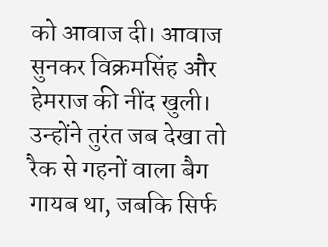को आवाज दी। आवाज सुनकर विक्रमसिंह और हेमराज की नींद खुली। उन्होंने तुरंत जब देखा तो रैक से गहनों वाला बैग गायब था, जबकि सिर्फ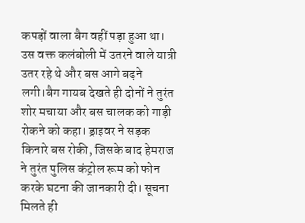कपड़ों वाला बैग वहीं पड़ा हुआ था।
उस वक्त कलंबोली में उतरने वाले यात्री उतर रहे थे और बस आगे बढ़ने लगी।बैग गायब देखते ही दोनों ने तुरंत शोर मचाया और बस चालक को गाड़ी रोकने को कहा। ड्राइवर ने सड़क किनारे बस रोकी, जिसके बाद हेमराज ने तुरंत पुलिस कंट्रोल रूम को फोन करके घटना की जानकारी दी। सूचना मिलते ही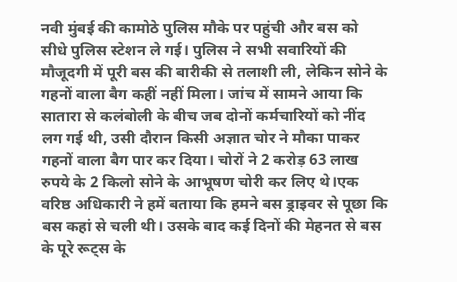नवी मुंबई की कामोठे पुलिस मौके पर पहुंची और बस को सीधे पुलिस स्टेशन ले गई। पुलिस ने सभी सवारियों की मौजूदगी में पूरी बस की बारीकी से तलाशी ली, लेकिन सोने के गहनों वाला बैग कहीं नहीं मिला। जांच में सामने आया कि सातारा से कलंबोली के बीच जब दोनों कर्मचारियों को नींद लग गई थी, उसी दौरान किसी अज्ञात चोर ने मौका पाकर गहनों वाला बैग पार कर दिया। चोरों ने 2 करोड़ 63 लाख रुपये के 2 किलो सोने के आभूषण चोरी कर लिए थे।एक वरिष्ठ अधिकारी ने हमें बताया कि हमने बस ड्राइवर से पूछा कि बस कहां से चली थी। उसके बाद कई दिनों की मेहनत से बस के पूरे रूट्स के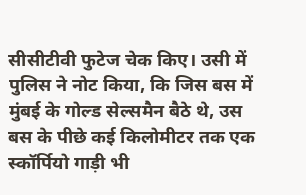सीसीटीवी फुटेज चेक किए। उसी में पुलिस ने नोट किया, कि जिस बस में मुंबई के गोल्ड सेल्समैन बैठे थे, उस बस के पीछे कई किलोमीटर तक एक स्कॉर्पियो गाड़ी भी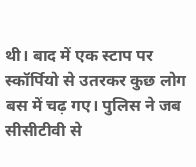थी। बाद में एक स्टाप पर स्कॉर्पियो से उतरकर कुछ लोग बस में चढ़ गए। पुलिस ने जब सीसीटीवी से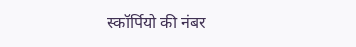स्कॉर्पियो की नंबर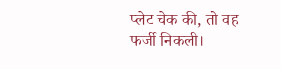प्लेट चेक की, तो वह फर्जी निकली।